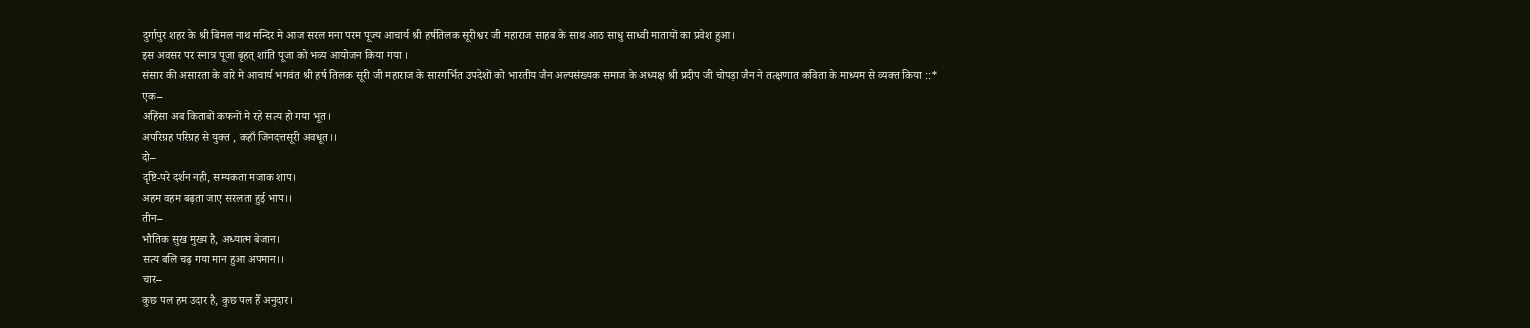दुर्गापुर शहर के श्री बिमल नाथ मन्दिर मे आज सरल मना परम पूज्य आचार्य श्री हर्षतिलक सूरीश्वर जी महाराज साहब के साथ आठ साधु साध्वी मातायों का प्रवेश हुआ।
इस अवसर पर स्नात्र पूजा बृहत् शांति पूजा को भव्य आयोजन किया गया ।
संसार की असारता के वारे मे आचार्य भगवंत श्री हर्ष तिलक सूरी जी महाराज के सारगर्भित उपदेशों को भारतीय जैन अल्पसंख्यक समाज के अध्यक्ष श्री प्रदीप जी चोपड़ा जैन ने तत्क्षणात कविता के माध्यम से व्यक्त किया ::*
एक–
अहिंसा अब किताबों कफनों मे रहे सत्य हो गया भूत।
अपरिग्रह परिग्रह से युक्त , कहाँ जिनदत्तसूरी अवधूत।।
दो–
दृष्टि-परे दर्शन नही, सम्यकता मजाक शाप।
अहम वहम बढ़ता जाए सरलता हुई भाप।।
तीन–
भौतिक सुख मुख्य है, अध्यात्म बेजान।
सत्य बलि चढ़ गया मान हुआ अपमान।।
चार–
कुछ पल हम उदार है, कुछ पल हैँ अनुदार।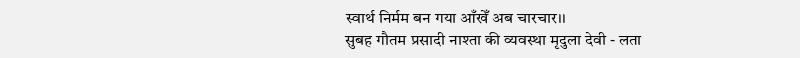स्वार्थ निर्मम बन गया आँखेँ अब चारचार।।
सुबह गौतम प्रसादी नाश्ता की व्यवस्था मृदुला देवी - लता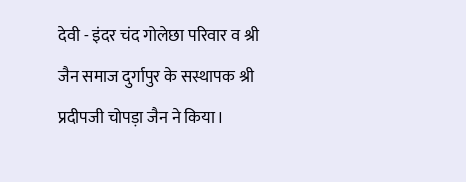देवी - इंदर चंद गोलेछा परिवार व श्री जैन समाज दुर्गापुर के सस्थापक श्री प्रदीपजी चोपड़ा जैन ने किया।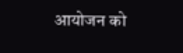आयोजन को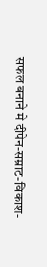सफल बनाने मे दीपेन-सम्राट-विकाश-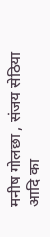मनीष गोलछा , संजय सेठिया आदि का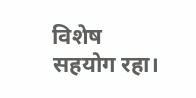विशेष सहयोग रहा।